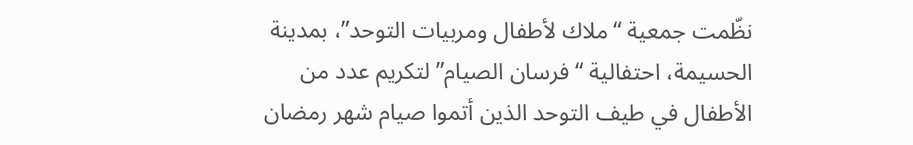نظّمت جمعية “ملاك لأطفال ومربيات التوحد”، بمدينة الحسيمة، احتفالية “فرسان الصيام” لتكريم عدد من الأطفال في طيف التوحد الذين أتموا صيام شهر رمضان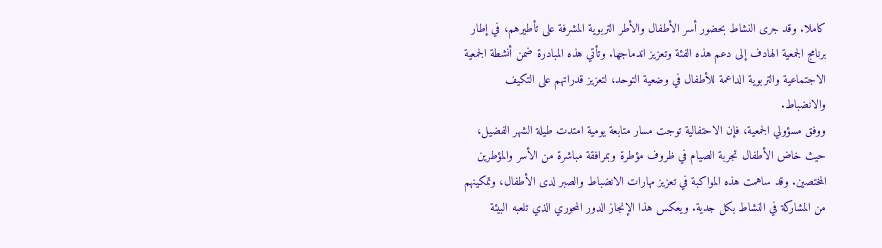كاملا. وقد جرى النشاط بحضور أسر الأطفال والأطر التربوية المشرفة على تأطيرهم، في إطار برنامج الجمعية الهادف إلى دعم هذه الفئة وتعزيز اندماجها. وتأتي هذه المبادرة ضمن أنشطة الجمعية الاجتماعية والتربوية الداعمة للأطفال في وضعية التوحد، لتعزيز قدراتهم على التكيف والانضباط.
ووفق مسؤولي الجمعية، فإن الاحتفالية توجت مسار متابعة يومية امتدت طيلة الشهر الفضيل، حيث خاض الأطفال تجربة الصيام في ظروف مؤطرة وبمرافقة مباشرة من الأسر والمؤطرين المختصين. وقد ساهمت هذه المواكبة في تعزيز مهارات الانضباط والصبر لدى الأطفال، وتمكينهم من المشاركة في النشاط بكل جدية. ويعكس هذا الإنجاز الدور المحوري الذي تلعبه البيئة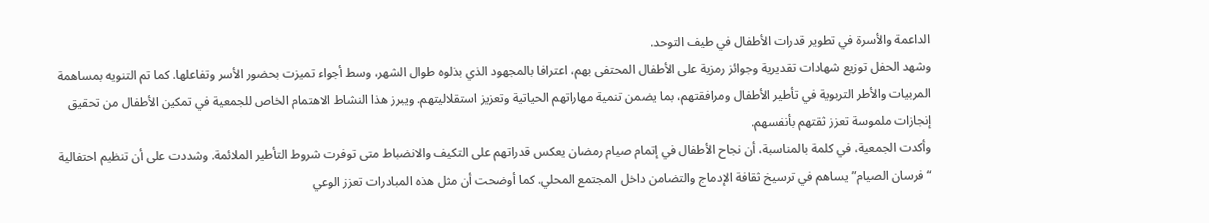الداعمة والأسرة في تطوير قدرات الأطفال في طيف التوحد.
وشهد الحفل توزيع شهادات تقديرية وجوائز رمزية على الأطفال المحتفى بهم، اعترافا بالمجهود الذي بذلوه طوال الشهر، وسط أجواء تميزت بحضور الأسر وتفاعلها. كما تم التنويه بمساهمة المربيات والأطر التربوية في تأطير الأطفال ومرافقتهم، بما يضمن تنمية مهاراتهم الحياتية وتعزيز استقلاليتهم. ويبرز هذا النشاط الاهتمام الخاص للجمعية في تمكين الأطفال من تحقيق إنجازات ملموسة تعزز ثقتهم بأنفسهم.
وأكدت الجمعية، في كلمة بالمناسبة، أن نجاح الأطفال في إتمام صيام رمضان يعكس قدراتهم على التكيف والانضباط متى توفرت شروط التأطير الملائمة. وشددت على أن تنظيم احتفالية “فرسان الصيام” يساهم في ترسيخ ثقافة الإدماج والتضامن داخل المجتمع المحلي. كما أوضحت أن مثل هذه المبادرات تعزز الوعي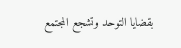بقضايا التوحد وتشجع المجتمع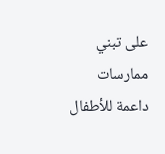على تبني ممارسات داعمة للأطفال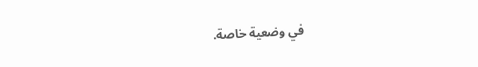في وضعية خاصة.